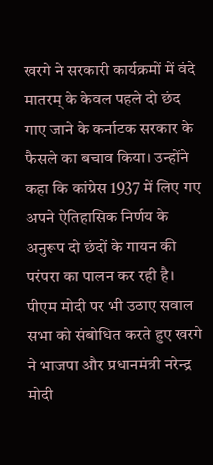खरगे ने सरकारी कार्यक्रमों में वंदे मातरम् के केवल पहले दो छंद गाए जाने के कर्नाटक सरकार के फैसले का बचाव किया। उन्होंने कहा कि कांग्रेस 1937 में लिए गए अपने ऐतिहासिक निर्णय के अनुरूप दो छंदों के गायन की परंपरा का पालन कर रही है।
पीएम मोदी पर भी उठाए सवाल
सभा को संबोधित करते हुए खरगे ने भाजपा और प्रधानमंत्री नरेन्द्र मोदी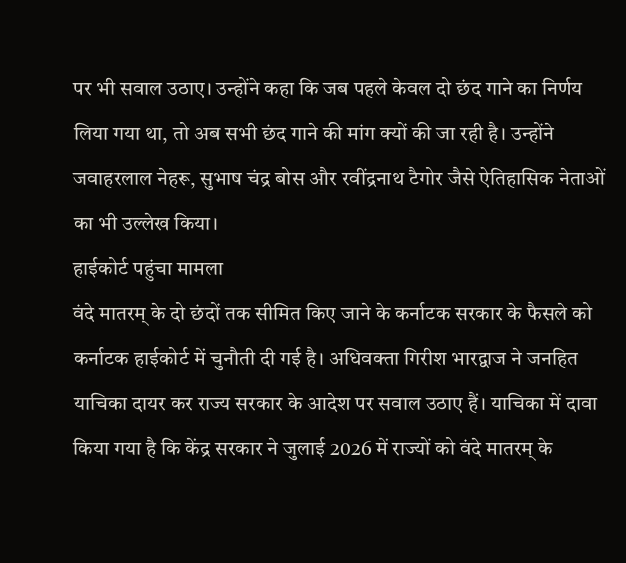पर भी सवाल उठाए। उन्होंने कहा कि जब पहले केवल दो छंद गाने का निर्णय लिया गया था, तो अब सभी छंद गाने की मांग क्यों की जा रही है। उन्होंने जवाहरलाल नेहरू, सुभाष चंद्र बोस और रवींद्रनाथ टैगोर जैसे ऐतिहासिक नेताओं का भी उल्लेख किया।
हाईकोर्ट पहुंचा मामला
वंदे मातरम् के दो छंदों तक सीमित किए जाने के कर्नाटक सरकार के फैसले को कर्नाटक हाईकोर्ट में चुनौती दी गई है। अधिवक्ता गिरीश भारद्वाज ने जनहित याचिका दायर कर राज्य सरकार के आदेश पर सवाल उठाए हैं। याचिका में दावा किया गया है कि केंद्र सरकार ने जुलाई 2026 में राज्यों को वंदे मातरम् के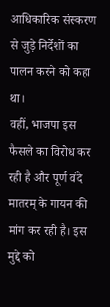आधिकारिक संस्करण से जुड़े निर्देशों का पालन करने को कहा था।
वहीं, भाजपा इस फैसले का विरोध कर रही है और पूर्ण वंदे मातरम् के गायन की मांग कर रही है। इस मुद्दे को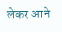लेकर आने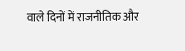वाले दिनों में राजनीतिक और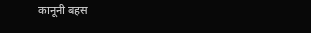कानूनी बहस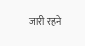जारी रहने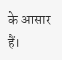के आसार हैं।